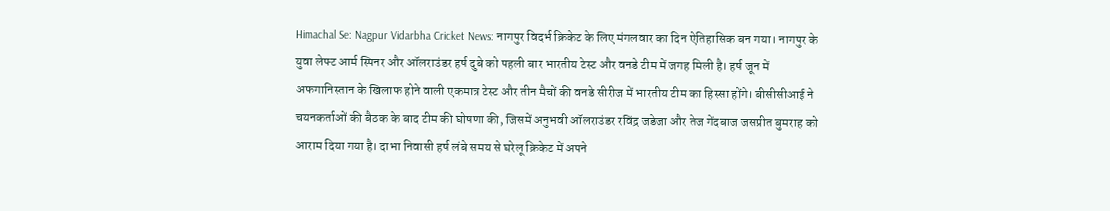Himachal Se: Nagpur Vidarbha Cricket News: नागपुर विदर्भ क्रिकेट के लिए मंगलवार का दिन ऐतिहासिक बन गया। नागपुर के युवा लेफ्ट आर्म स्पिनर और ऑलराउंडर हर्ष दुबे को पहली बार भारतीय टेस्ट और वनडे टीम में जगह मिली है। हर्ष जून में अफगानिस्तान के खिलाफ होने वाली एकमात्र टेस्ट और तीन मैचों की वनडे सीरीज में भारतीय टीम का हिस्सा होंगे। बीसीसीआई ने चयनकर्ताओं की बैठक के बाद टीम की घोषणा की, जिसमें अनुभवी ऑलराउंडर रविंद्र जडेजा और तेज गेंदबाज जसप्रीत बुमराह को आराम दिया गया है। दाभा निवासी हर्ष लंबे समय से घरेलू क्रिकेट में अपने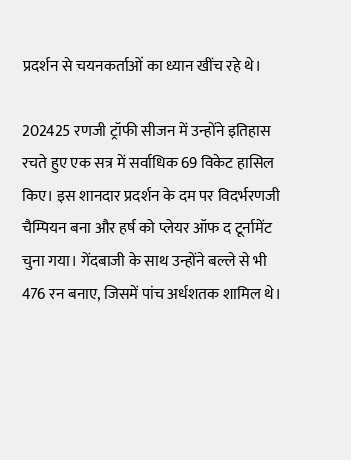प्रदर्शन से चयनकर्ताओं का ध्यान खींच रहे थे।

202425 रणजी ट्रॉफी सीजन में उन्होंने इतिहास रचते हुए एक सत्र में सर्वाधिक 69 विकेट हासिल किए। इस शानदार प्रदर्शन के दम पर विदर्भरणजी चैम्पियन बना और हर्ष को प्लेयर ऑफ द टूर्नामेंट चुना गया। गेंदबाजी के साथ उन्होंने बल्ले से भी 476 रन बनाए, जिसमें पांच अर्धशतक शामिल थे।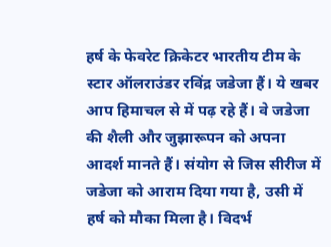हर्ष के फेवरेट क्रिकेटर भारतीय टीम के स्टार ऑलराउंडर रविंद्र जडेजा हैं। ये खबर आप हिमाचल से में पढ़ रहे हैं। वे जडेजा की शैली और जुझारूपन को अपना आदर्श मानते हैं। संयोग से जिस सीरीज में जडेजा को आराम दिया गया है, उसी में हर्ष को मौका मिला है। विदर्भ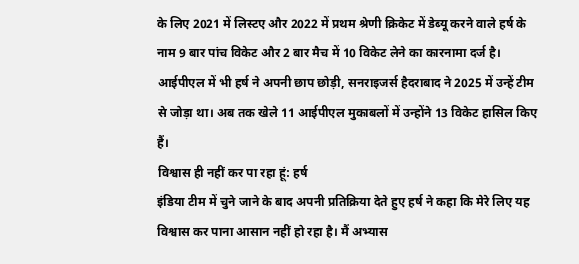के लिए 2021 में लिस्टए और 2022 में प्रथम श्रेणी क्रिकेट में डेब्यू करने वाले हर्ष के नाम 9 बार पांच विकेट और 2 बार मैच में 10 विकेट लेने का कारनामा दर्ज है। आईपीएल में भी हर्ष ने अपनी छाप छोड़ी, सनराइजर्स हैदराबाद ने 2025 में उन्हें टीम से जोड़ा था। अब तक खेले 11 आईपीएल मुकाबलों में उन्होंने 13 विकेट हासिल किए हैं।
विश्वास ही नहीं कर पा रहा हूं: हर्ष
इंडिया टीम में चुने जाने के बाद अपनी प्रतिक्रिया देते हुए हर्ष ने कहा कि मेरे लिए यह विश्वास कर पाना आसान नहीं हो रहा है। मैं अभ्यास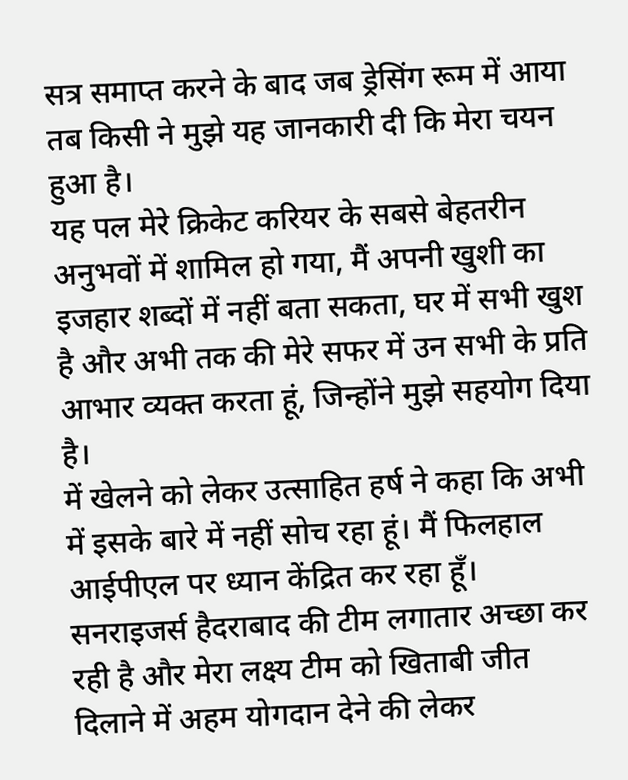सत्र समाप्त करने के बाद जब ड्रेसिंग रूम में आया तब किसी ने मुझे यह जानकारी दी कि मेरा चयन हुआ है।
यह पल मेरे क्रिकेट करियर के सबसे बेहतरीन अनुभवों में शामिल हो गया, मैं अपनी खुशी का इजहार शब्दों में नहीं बता सकता, घर में सभी खुश है और अभी तक की मेरे सफर में उन सभी के प्रति आभार व्यक्त करता हूं, जिन्होंने मुझे सहयोग दिया है।
में खेलने को लेकर उत्साहित हर्ष ने कहा कि अभी में इसके बारे में नहीं सोच रहा हूं। मैं फिलहाल आईपीएल पर ध्यान केंद्रित कर रहा हूँ। सनराइजर्स हैदराबाद की टीम लगातार अच्छा कर रही है और मेरा लक्ष्य टीम को खिताबी जीत दिलाने में अहम योगदान देने की लेकर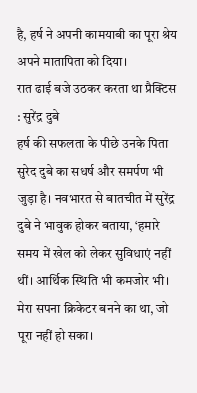है, हर्ष ने अपनी कामयाबी का पूरा श्रेय अपने मातापिता को दिया।
रात ढाई बजे उठकर करता था प्रैक्टिस : सुरेंद्र दुबे
हर्ष की सफलता के पीछे उनके पिता सुरेद दुबे का सधर्ष और समर्पण भी जुड़ा है। नवभारत से बातचीत में सुरेंद्र दुबे ने भावुक होकर बताया, ‘हमारे समय में खेल को लेकर सुविधाएं नहीं थीं। आर्थिक स्थिति भी कमजोर भी। मेरा सपना क्रिकेटर बनने का था, जो पूरा नहीं हो सका।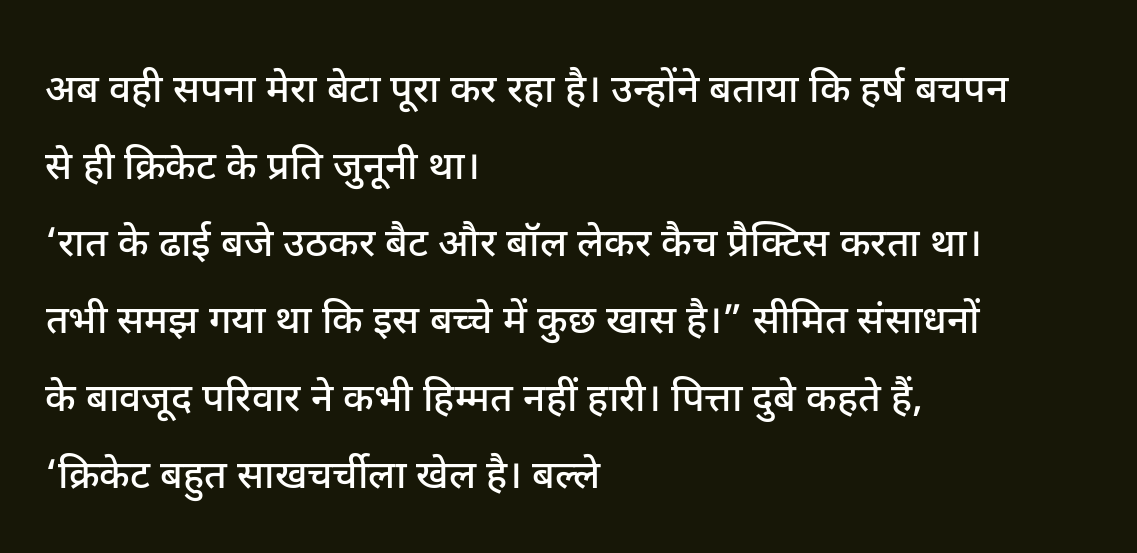अब वही सपना मेरा बेटा पूरा कर रहा है। उन्होंने बताया कि हर्ष बचपन से ही क्रिकेट के प्रति जुनूनी था।
‘रात के ढाई बजे उठकर बैट और बॉल लेकर कैच प्रैक्टिस करता था। तभी समझ गया था कि इस बच्चे में कुछ खास है।” सीमित संसाधनों के बावजूद परिवार ने कभी हिम्मत नहीं हारी। पित्ता दुबे कहते हैं, ‘क्रिकेट बहुत साखचर्चीला खेल है। बल्ले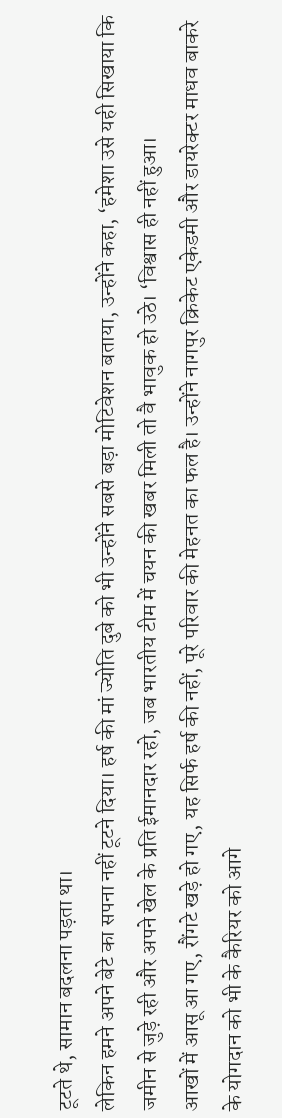टूटते थे, सामान बदलना पड़ता था।
लेकिन हमने अपने बेटे का सपना नहीं टूटने दिया। हर्ष की मां ज्योति दुबे को भी उन्होंने सबसे बड़ा मोटिवेशन बताया, उन्होंने कहा, ‘हमेशा उसे यही सिखाया कि जमीन से जुड़े रही और अपने खेल के प्रति ईमानदार रहो, जब भारतीय टीम में चयन की खबर मिली तो वै भावुक हो उठे। ‘विश्वास ही नहीं हुआ।
आखों में आसू आ गए, रौंगटे खड़े हो गए, यह सिर्फ हर्ष की नहीं, पूरे परिवार की मेहनत का फल है। उन्होंने नागपुर क्रिकेट एकेडमी और डायरेक्टर माधव बाकरे के योगदान को भी के कैरियर को आगे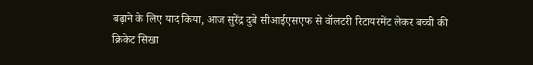बढ़ाने के लिए याद किया, आज सुरेंद्र दुबे सीआईएसएफ से वॉलटरी रिटायरमेंट लेकर बच्ची की क्रिकेट सिखा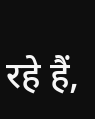रहे हैं,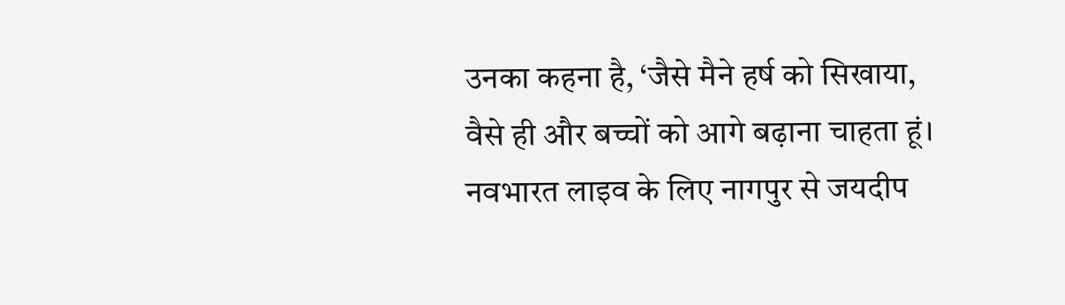उनका कहना है, ‘जैसे मैने हर्ष को सिखाया, वैसे ही और बच्चों को आगे बढ़ाना चाहता हूं।
नवभारत लाइव के लिए नागपुर से जयदीप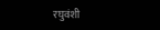रघुवंशी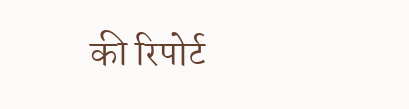की रिपोर्ट